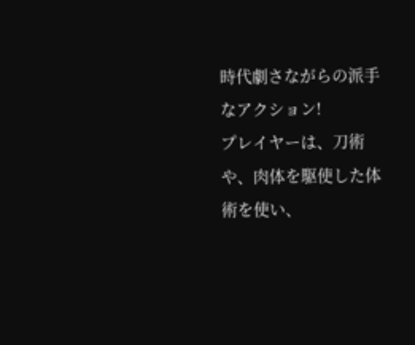時代劇さながらの派手なアクション!
プレイヤーは、刀術や、肉体を駆使した体術を使い、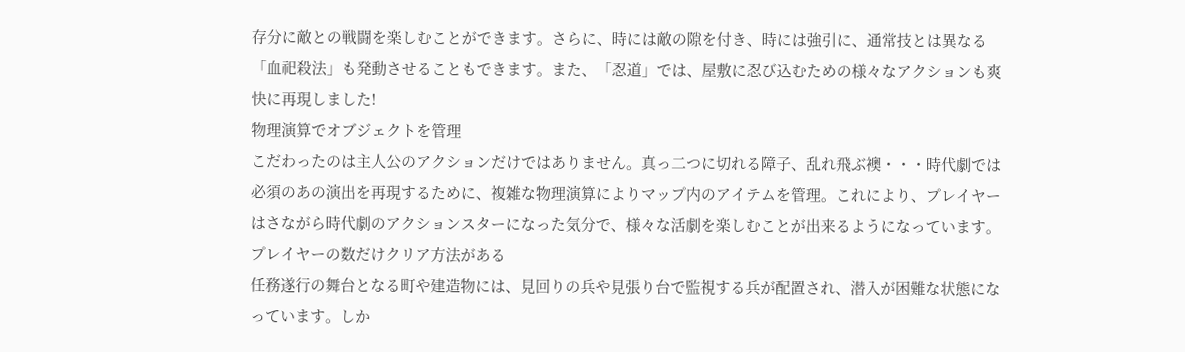存分に敵との戦闘を楽しむことができます。さらに、時には敵の隙を付き、時には強引に、通常技とは異なる「血祀殺法」も発動させることもできます。また、「忍道」では、屋敷に忍び込むための様々なアクションも爽快に再現しました!
物理演算でオブジェクトを管理
こだわったのは主人公のアクションだけではありません。真っ二つに切れる障子、乱れ飛ぶ襖・・・時代劇では必須のあの演出を再現するために、複雑な物理演算によりマップ内のアイテムを管理。これにより、プレイヤーはさながら時代劇のアクションスターになった気分で、様々な活劇を楽しむことが出来るようになっています。
プレイヤーの数だけクリア方法がある
任務遂行の舞台となる町や建造物には、見回りの兵や見張り台で監視する兵が配置され、潜入が困難な状態になっています。しか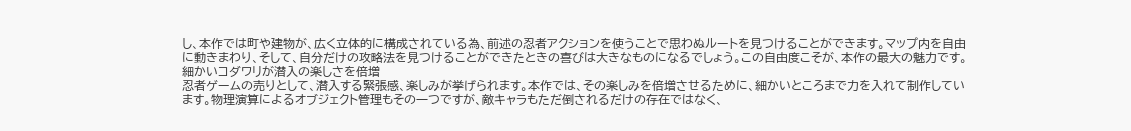し、本作では町や建物が、広く立体的に構成されている為、前述の忍者アクションを使うことで思わぬルートを見つけることができます。マップ内を自由に動きまわり、そして、自分だけの攻略法を見つけることができたときの喜びは大きなものになるでしょう。この自由度こそが、本作の最大の魅力です。
細かいコダワリが潜入の楽しさを倍増
忍者ゲームの売りとして、潜入する緊張感、楽しみが挙げられます。本作では、その楽しみを倍増させるために、細かいところまで力を入れて制作しています。物理演算によるオブジェクト管理もその一つですが、敵キャラもただ倒されるだけの存在ではなく、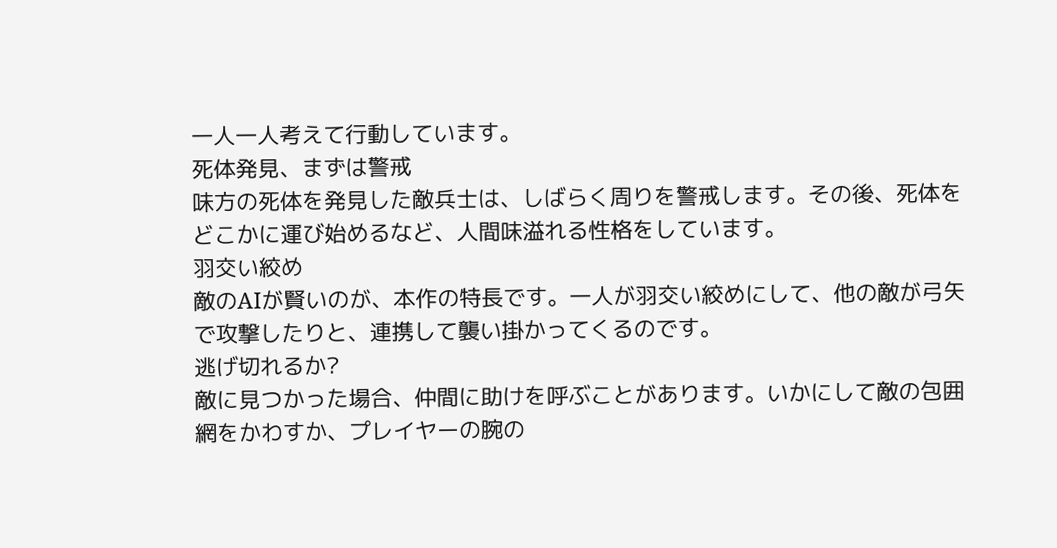一人一人考えて行動しています。
死体発見、まずは警戒
味方の死体を発見した敵兵士は、しばらく周りを警戒します。その後、死体をどこかに運び始めるなど、人間味溢れる性格をしています。
羽交い絞め
敵のAIが賢いのが、本作の特長です。一人が羽交い絞めにして、他の敵が弓矢で攻撃したりと、連携して襲い掛かってくるのです。
逃げ切れるか?
敵に見つかった場合、仲間に助けを呼ぶことがあります。いかにして敵の包囲網をかわすか、プレイヤーの腕の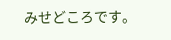みせどころです。